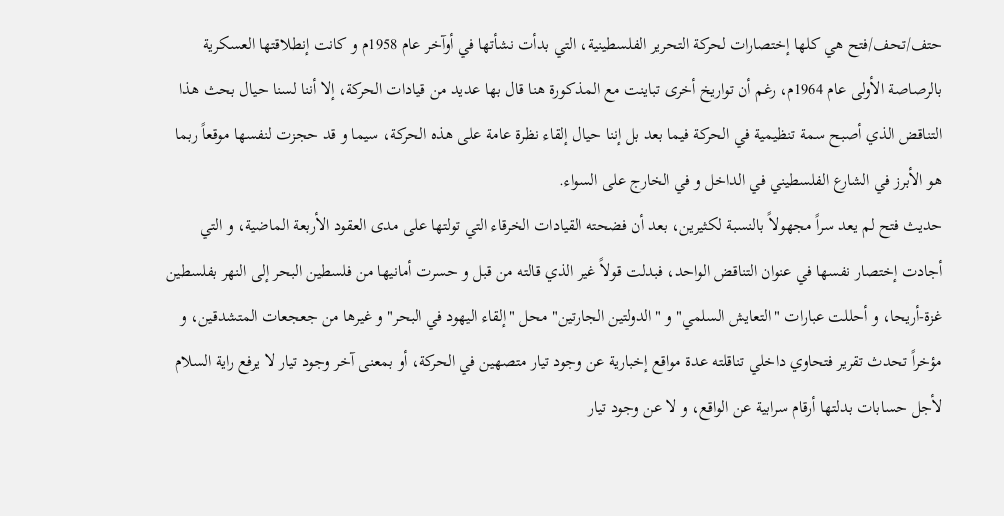حتف/تحف/فتح هي كلها إختصارات لحركة التحرير الفلسطينية، التي بدأت نشأتها في أوآخر عام 1958م و كانت إنطلاقتها العسكرية بالرصاصة الأولى عام 1964م، رغم أن تواريخ أخرى تباينت مع المذكورة هنا قال بها عديد من قيادات الحركة، إلا أننا لسنا حيال بحث هذا التناقض الذي أصبح سمة تنظيمية في الحركة فيما بعد بل إننا حيال إلقاء نظرة عامة على هذه الحركة، سيما و قد حجزت لنفسها موقعاً ربما هو الأبرز في الشارع الفلسطيني في الداخل و في الخارج على السواء.
حديث فتح لم يعد سراً مجهولاً بالنسبة لكثيرين، بعد أن فضحته القيادات الخرقاء التي تولتها على مدى العقود الأربعة الماضية، و التي أجادت إختصار نفسها في عنوان التناقض الواحد، فبدلت قولاً غير الذي قالته من قبل و حسرت أمانيها من فلسطين البحر إلى النهر بفلسطين غزة-أريحا، و أحللت عبارات "التعايش السلمي" و "الدولتين الجارتين" محل "إلقاء اليهود في البحر" و غيرها من جعجعات المتشدقين، و مؤخراً تحدث تقرير فتحاوي داخلي تناقلته عدة مواقع إخبارية عن وجود تيار متصهين في الحركة، أو بمعنى آخر وجود تيار لا يرفع راية السلام لأجل حسابات بدلتها أرقام سرابية عن الواقع، و لا عن وجود تيار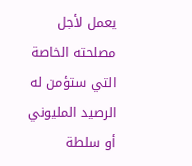يعمل لأجل مصلحته الخاصة التي ستؤمن له الرصيد المليوني أو سلطة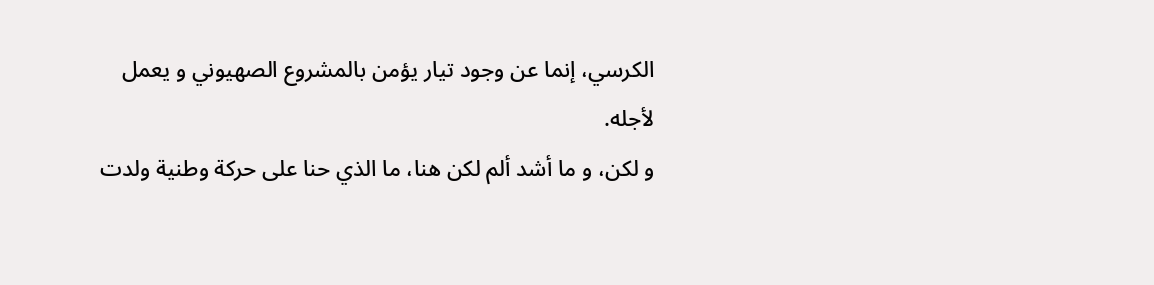الكرسي، إنما عن وجود تيار يؤمن بالمشروع الصهيوني و يعمل لأجله.
و لكن، و ما أشد ألم لكن هنا، ما الذي حنا على حركة وطنية ولدت